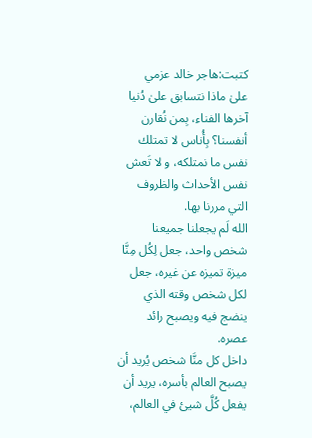كتبت:هاجر خالد عزمي
علىٰ ماذا نتسابق علىٰ دُنيا آخرها الفناء، بِمن نُقارن أنفسنا؟ بِأُناس لا تمتلك نفس ما نمتلكه، و لا تَعش نفس الأحداث والظروف التي مررنا بها.
الله لَم يجعلنا جميعنا شخص واحد، جعل لِكُل مِنَّا ميزة تميزه عن غيره، جعل لكل شخص وقته الذي ينضج فيه ويصبح رائد عصره.
داخل كل منَّا شخص يُريد أن يصبح العالم بأسره، يريد أن يفعل كُلَّ شيئ في العالم،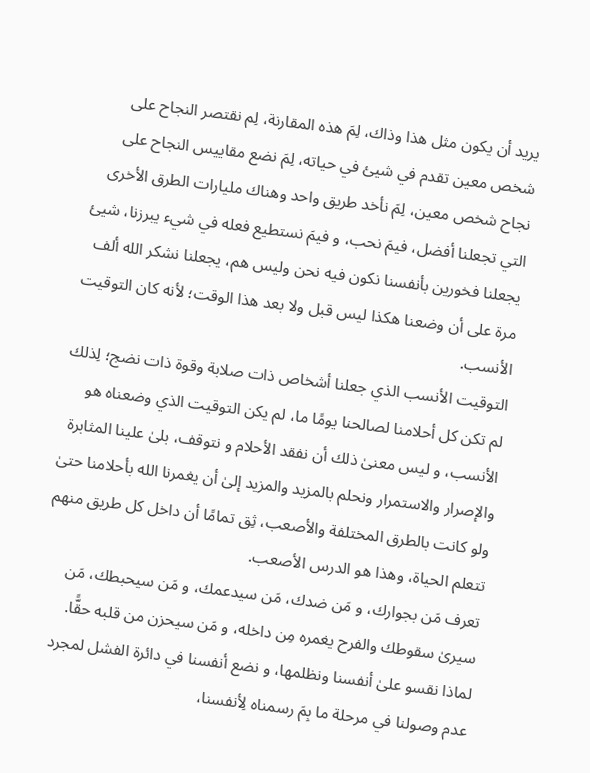يريد أن يكون مثل هذا وذاك، لِمَ هذه المقارنة، لِم نقتصر النجاح على شخص معين تقدم في شيئ في حياته، لِمَ نضع مقاييس النجاح على نجاح شخص معين، لِمَ نأخد طريق واحد وهناك مليارات الطرق الأخرى التي تجعلنا أفضل، فيمَ نحب، و فيمَ نستطيع فعله في شيء يبرزنا، شيئ يجعلنا فخورين بأنفسنا نكون فيه نحن وليس هم، يجعلنا نشكر الله ألف مرة على أن وضعنا هكذا ليس قبل ولا بعد هذا الوقت؛ لأنه كان التوقيت الأنسب.
التوقيت الأنسب الذي جعلنا أشخاص ذات صلابة وقوة ذات نضج؛ لِذلك لم تكن كل أحلامنا لصالحنا يومًا ما، لم يكن التوقيت الذي وضعناه هو الأنسب، و ليس معنىٰ ذلك أن نفقد الأحلام و نتوقف، بلىٰ علينا المثابرة والإصرار والاستمرار ونحلم بالمزيد والمزيد إلىٰ أن يغمرنا الله بأحلامنا حتىٰ ولو كانت بالطرق المختلفة والأصعب، ثِق تمامًا أن داخل كل طريق منهم تتعلم الحياة، وهذا هو الدرس الأصعب.
تعرف مَن بجوارك، و مَن ضدك، مَن سيدعمك، و مَن سيحبطك، مَن سيرىٰ سقوطك والفرح يغمره مِن داخله، و مَن سيحزن من قلبه حقًّا.
لماذا نقسو علىٰ أنفسنا ونظلمها، و نضع أنفسنا في دائرة الفشل لمجرد عدم وصولنا في مرحلة ما بِمَ رسمناه لِأنفسنا،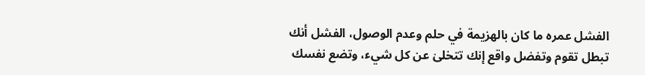الفشل عمره ما كان بالهزيمة في حلم وعدم الوصول، الفشل أنك تبطل تقوم وتفضل واقع إنك تتخلىٰ عن كل شيء، وتضع نفسك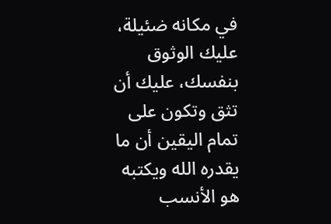في مكانه ضئيلة، عليك الوثوق بنفسك، عليك أن تثق وتكون على تمام اليقين أن ما يقدره الله ويكتبه هو الأنسب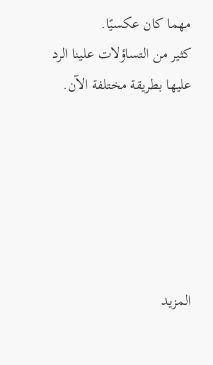مهما كان عكسيًا.
كثير من التساؤلات علينا الرد عليها بطريقة مختلفة الآن.






المزيد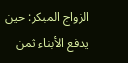الزواج المبكر: حين يدفع الأبناء ثمن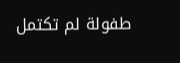طفولة لم تكتمل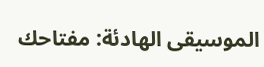الموسيقى الهادئة: مفتاحك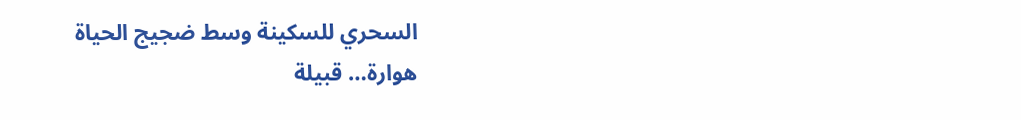السحري للسكينة وسط ضجيج الحياة
هوارة… قبيلة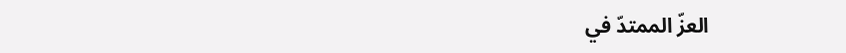العزّ الممتدّ في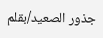جذور الصعيد/بقلم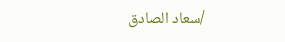/سعاد الصادق